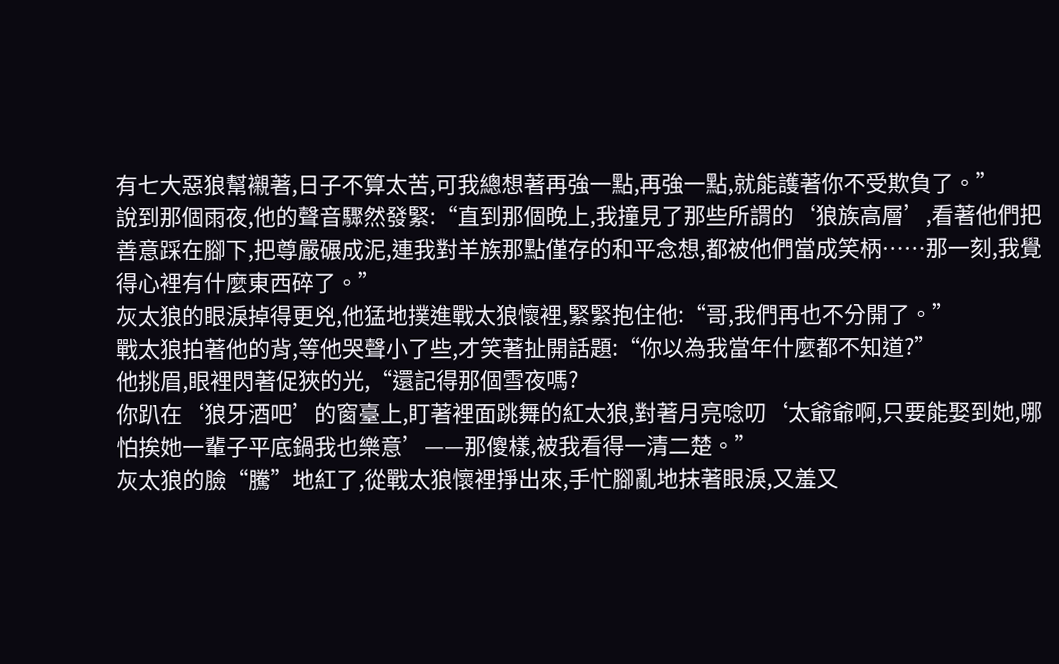有七大惡狼幫襯著,日子不算太苦,可我總想著再強一點,再強一點,就能護著你不受欺負了。”
說到那個雨夜,他的聲音驟然發緊:“直到那個晚上,我撞見了那些所謂的‘狼族高層’,看著他們把善意踩在腳下,把尊嚴碾成泥,連我對羊族那點僅存的和平念想,都被他們當成笑柄……那一刻,我覺得心裡有什麼東西碎了。”
灰太狼的眼淚掉得更兇,他猛地撲進戰太狼懷裡,緊緊抱住他:“哥,我們再也不分開了。”
戰太狼拍著他的背,等他哭聲小了些,才笑著扯開話題:“你以為我當年什麼都不知道?”
他挑眉,眼裡閃著促狹的光,“還記得那個雪夜嗎?
你趴在‘狼牙酒吧’的窗臺上,盯著裡面跳舞的紅太狼,對著月亮唸叨‘太爺爺啊,只要能娶到她,哪怕挨她一輩子平底鍋我也樂意’——那傻樣,被我看得一清二楚。”
灰太狼的臉“騰”地紅了,從戰太狼懷裡掙出來,手忙腳亂地抹著眼淚,又羞又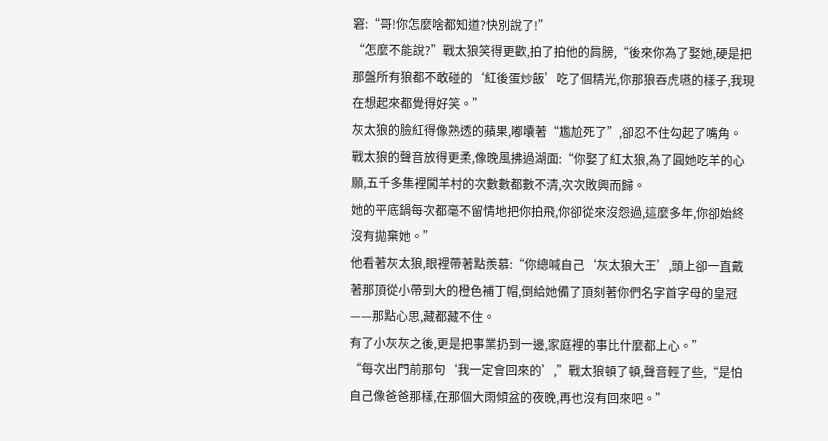窘:“哥!你怎麼啥都知道?快別說了!”
“怎麼不能說?”戰太狼笑得更歡,拍了拍他的肩膀,“後來你為了娶她,硬是把那盤所有狼都不敢碰的‘紅後蛋炒飯’吃了個精光,你那狼吞虎嚥的樣子,我現在想起來都覺得好笑。”
灰太狼的臉紅得像熟透的蘋果,嘟囔著“尷尬死了”,卻忍不住勾起了嘴角。
戰太狼的聲音放得更柔,像晚風拂過湖面:“你娶了紅太狼,為了圓她吃羊的心願,五千多集裡闖羊村的次數數都數不清,次次敗興而歸。
她的平底鍋每次都毫不留情地把你拍飛,你卻從來沒怨過,這麼多年,你卻始終沒有拋棄她。”
他看著灰太狼,眼裡帶著點羨慕:“你總喊自己‘灰太狼大王’,頭上卻一直戴著那頂從小帶到大的橙色補丁帽,倒給她備了頂刻著你們名字首字母的皇冠——那點心思,藏都藏不住。
有了小灰灰之後,更是把事業扔到一邊,家庭裡的事比什麼都上心。”
“每次出門前那句‘我一定會回來的’,”戰太狼頓了頓,聲音輕了些,“是怕自己像爸爸那樣,在那個大雨傾盆的夜晚,再也沒有回來吧。”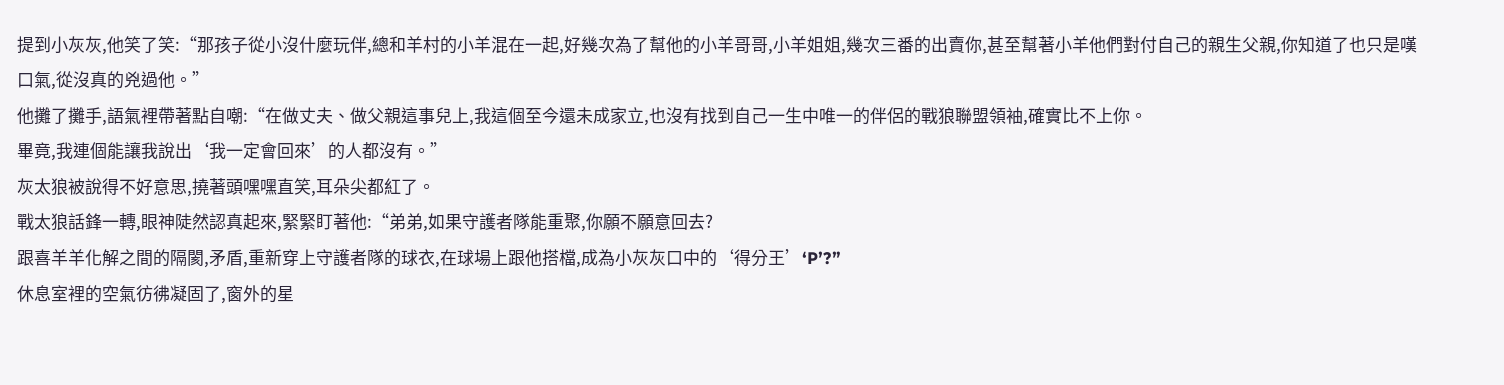提到小灰灰,他笑了笑:“那孩子從小沒什麼玩伴,總和羊村的小羊混在一起,好幾次為了幫他的小羊哥哥,小羊姐姐,幾次三番的出賣你,甚至幫著小羊他們對付自己的親生父親,你知道了也只是嘆口氣,從沒真的兇過他。”
他攤了攤手,語氣裡帶著點自嘲:“在做丈夫、做父親這事兒上,我這個至今還未成家立,也沒有找到自己一生中唯一的伴侶的戰狼聯盟領袖,確實比不上你。
畢竟,我連個能讓我說出‘我一定會回來’的人都沒有。”
灰太狼被說得不好意思,撓著頭嘿嘿直笑,耳朵尖都紅了。
戰太狼話鋒一轉,眼神陡然認真起來,緊緊盯著他:“弟弟,如果守護者隊能重聚,你願不願意回去?
跟喜羊羊化解之間的隔閡,矛盾,重新穿上守護者隊的球衣,在球場上跟他搭檔,成為小灰灰口中的‘得分王’‘P’?”
休息室裡的空氣彷彿凝固了,窗外的星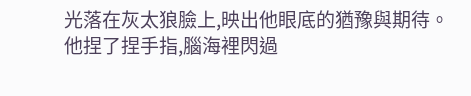光落在灰太狼臉上,映出他眼底的猶豫與期待。
他捏了捏手指,腦海裡閃過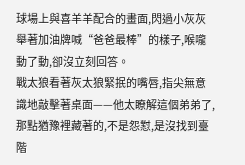球場上與喜羊羊配合的畫面,閃過小灰灰舉著加油牌喊“爸爸最棒”的樣子,喉嚨動了動,卻沒立刻回答。
戰太狼看著灰太狼緊抿的嘴唇,指尖無意識地敲擊著桌面——他太瞭解這個弟弟了,那點猶豫裡藏著的,不是怨懟,是沒找到臺階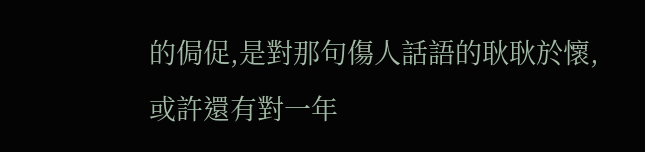的侷促,是對那句傷人話語的耿耿於懷,或許還有對一年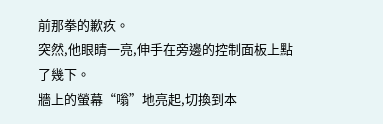前那拳的歉疚。
突然,他眼睛一亮,伸手在旁邊的控制面板上點了幾下。
牆上的螢幕“嗡”地亮起,切換到本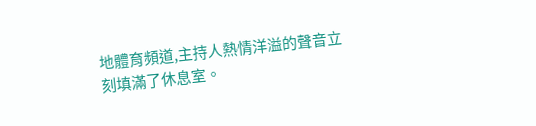地體育頻道,主持人熱情洋溢的聲音立刻填滿了休息室。